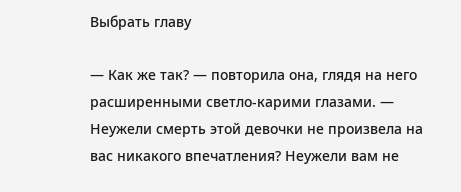Выбрать главу

— Как же так? — повторила она, глядя на него расширенными светло-карими глазами. — Неужели смерть этой девочки не произвела на вас никакого впечатления? Неужели вам не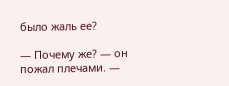было жаль ее?

— Почему же? — он пожал плечами. —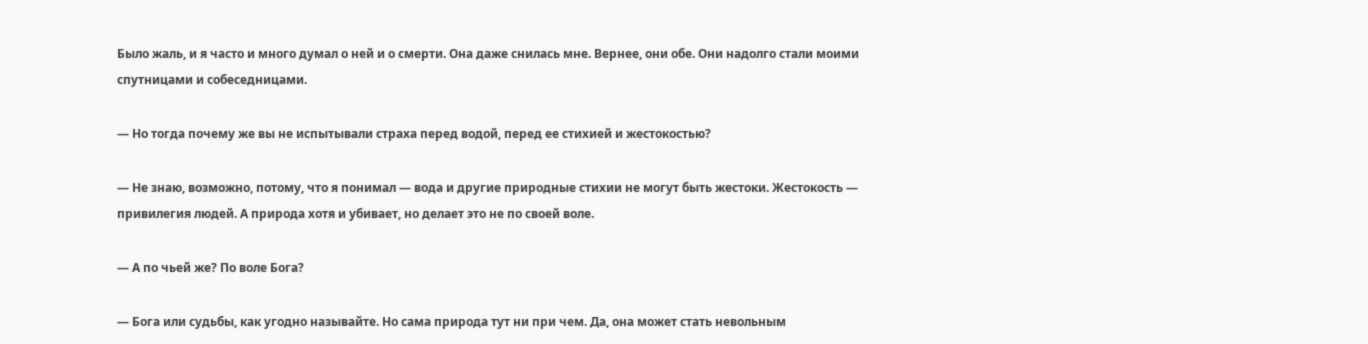Было жаль, и я часто и много думал о ней и о смерти. Она даже снилась мне. Вернее, они обе. Они надолго стали моими спутницами и собеседницами.

— Но тогда почему же вы не испытывали страха перед водой, перед ее стихией и жестокостью?

— Не знаю, возможно, потому, что я понимал — вода и другие природные стихии не могут быть жестоки. Жестокость — привилегия людей. А природа хотя и убивает, но делает это не по своей воле.

— А по чьей же? По воле Бога?

— Бога или судьбы, как угодно называйте. Но сама природа тут ни при чем. Да, она может стать невольным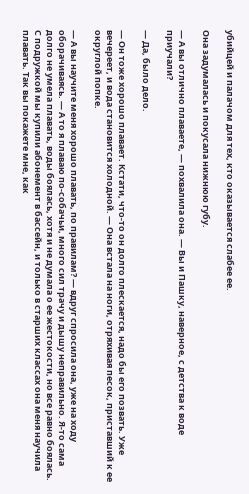убийцей и палачом для тех, кто оказывается слабее ее.

Она задумалась и покусала нижнюю губу.

— А вы отлично плаваете, — похвалила она. — Вы и Пашку, наверное, с детства к воде приучали?

— Да, было дело.

— Он тоже хорошо плавает. Кстати, что-то он долго плескается, надо бы его позвать. Уже вечереет, и вода становится холодной. — Она встала на ноги, отряхивая песок, приставший к ее округлой попке.

— А вы научите меня хорошо плавать, по правилам? — вдруг спросила она, уже на ходу оборачиваясь. — А то я плаваю по-собачьи, много сил трачу и дышу неправильно. Я-то сама долго не умела плавать, воды боялась, хотя и не думала о ее жестокости, но все равно боялась. С подружкой мы купили абонемент в бассейн, и только в старших классах она меня научила плавать. Так вы покажете мне, как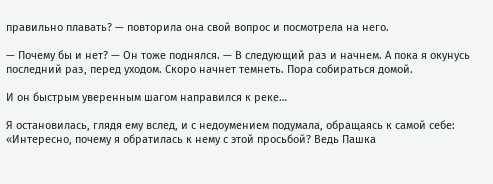правильно плавать? — повторила она свой вопрос и посмотрела на него.

— Почему бы и нет? — Он тоже поднялся. — В следующий раз и начнем. А пока я окунусь последний раз, перед уходом. Скоро начнет темнеть. Пора собираться домой.

И он быстрым уверенным шагом направился к реке…

Я остановилась, глядя ему вслед, и с недоумением подумала, обращаясь к самой себе: «Интересно, почему я обратилась к нему с этой просьбой? Ведь Пашка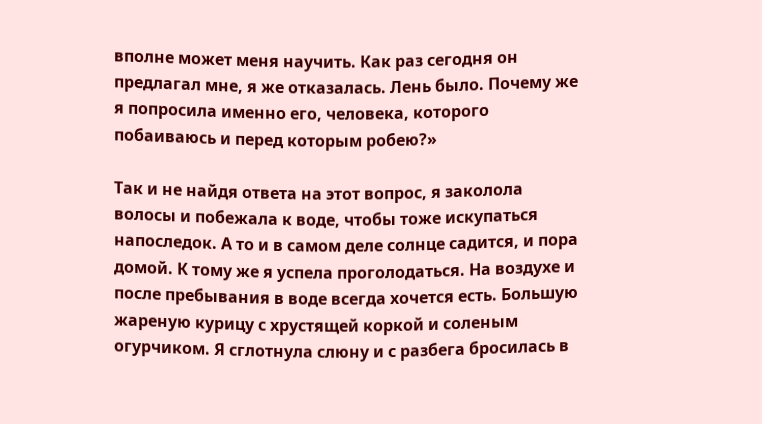вполне может меня научить. Как раз сегодня он предлагал мне, я же отказалась. Лень было. Почему же я попросила именно его, человека, которого побаиваюсь и перед которым робею?»

Так и не найдя ответа на этот вопрос, я заколола волосы и побежала к воде, чтобы тоже искупаться напоследок. А то и в самом деле солнце садится, и пора домой. К тому же я успела проголодаться. На воздухе и после пребывания в воде всегда хочется есть. Большую жареную курицу с хрустящей коркой и соленым огурчиком. Я сглотнула слюну и с разбега бросилась в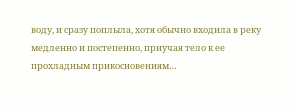воду, и сразу поплыла, хотя обычно входила в реку медленно и постепенно, приучая тело к ее прохладным прикосновениям…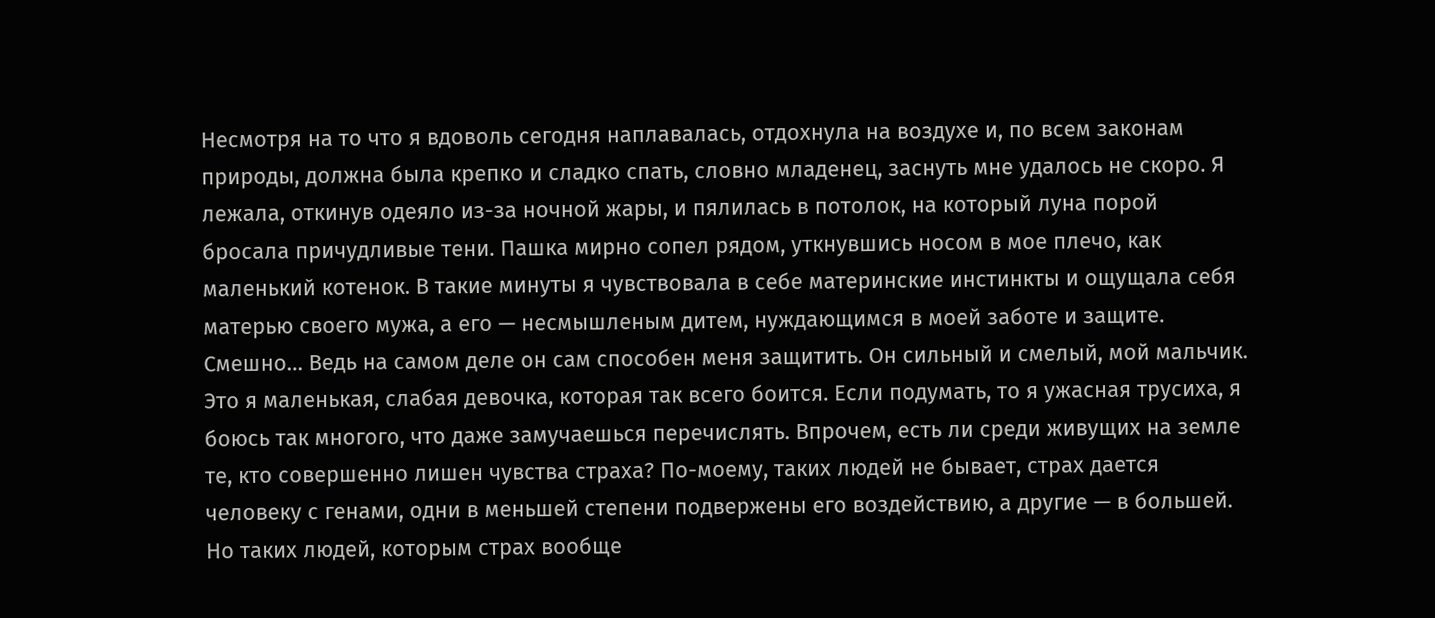Несмотря на то что я вдоволь сегодня наплавалась, отдохнула на воздухе и, по всем законам природы, должна была крепко и сладко спать, словно младенец, заснуть мне удалось не скоро. Я лежала, откинув одеяло из-за ночной жары, и пялилась в потолок, на который луна порой бросала причудливые тени. Пашка мирно сопел рядом, уткнувшись носом в мое плечо, как маленький котенок. В такие минуты я чувствовала в себе материнские инстинкты и ощущала себя матерью своего мужа, а его — несмышленым дитем, нуждающимся в моей заботе и защите. Смешно… Ведь на самом деле он сам способен меня защитить. Он сильный и смелый, мой мальчик. Это я маленькая, слабая девочка, которая так всего боится. Если подумать, то я ужасная трусиха, я боюсь так многого, что даже замучаешься перечислять. Впрочем, есть ли среди живущих на земле те, кто совершенно лишен чувства страха? По-моему, таких людей не бывает, страх дается человеку с генами, одни в меньшей степени подвержены его воздействию, а другие — в большей. Но таких людей, которым страх вообще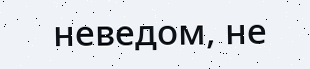неведом, не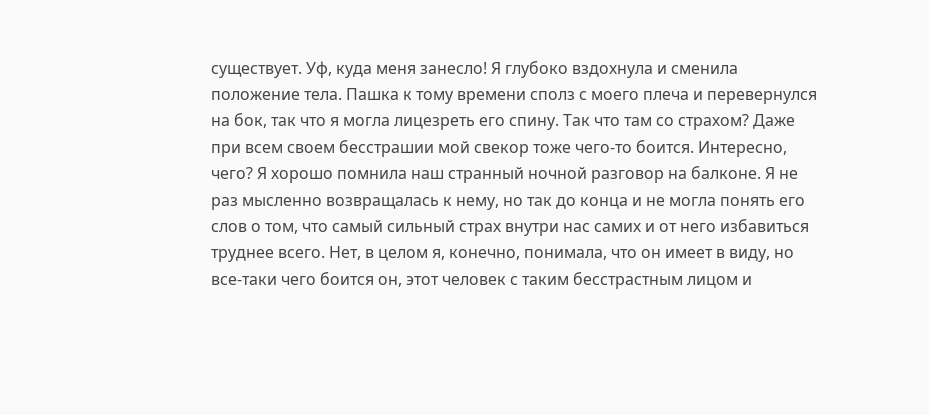существует. Уф, куда меня занесло! Я глубоко вздохнула и сменила положение тела. Пашка к тому времени сполз с моего плеча и перевернулся на бок, так что я могла лицезреть его спину. Так что там со страхом? Даже при всем своем бесстрашии мой свекор тоже чего-то боится. Интересно, чего? Я хорошо помнила наш странный ночной разговор на балконе. Я не раз мысленно возвращалась к нему, но так до конца и не могла понять его слов о том, что самый сильный страх внутри нас самих и от него избавиться труднее всего. Нет, в целом я, конечно, понимала, что он имеет в виду, но все-таки чего боится он, этот человек с таким бесстрастным лицом и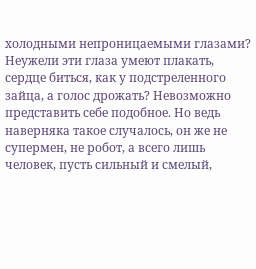холодными непроницаемыми глазами? Неужели эти глаза умеют плакать, сердце биться, как у подстреленного зайца, а голос дрожать? Невозможно представить себе подобное. Но ведь наверняка такое случалось, он же не супермен, не робот, а всего лишь человек, пусть сильный и смелый,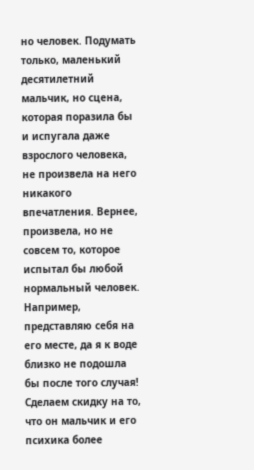но человек. Подумать только, маленький десятилетний мальчик, но сцена, которая поразила бы и испугала даже взрослого человека, не произвела на него никакого впечатления. Вернее, произвела, но не совсем то, которое испытал бы любой нормальный человек. Например, представляю себя на его месте, да я к воде близко не подошла бы после того случая! Сделаем скидку на то, что он мальчик и его психика более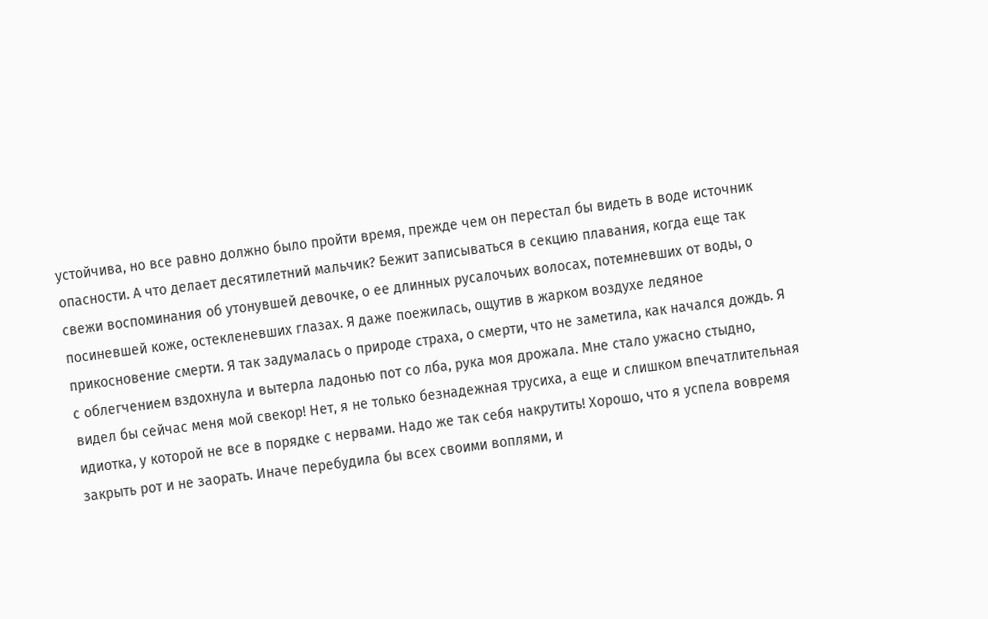устойчива, но все равно должно было пройти время, прежде чем он перестал бы видеть в воде источник опасности. А что делает десятилетний мальчик? Бежит записываться в секцию плавания, когда еще так свежи воспоминания об утонувшей девочке, о ее длинных русалочьих волосах, потемневших от воды, о посиневшей коже, остекленевших глазах. Я даже поежилась, ощутив в жарком воздухе ледяное прикосновение смерти. Я так задумалась о природе страха, о смерти, что не заметила, как начался дождь. Я с облегчением вздохнула и вытерла ладонью пот со лба, рука моя дрожала. Мне стало ужасно стыдно, видел бы сейчас меня мой свекор! Нет, я не только безнадежная трусиха, а еще и слишком впечатлительная идиотка, у которой не все в порядке с нервами. Надо же так себя накрутить! Хорошо, что я успела вовремя закрыть рот и не заорать. Иначе перебудила бы всех своими воплями, и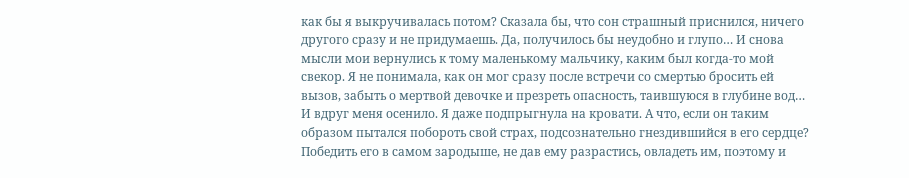как бы я выкручивалась потом? Сказала бы, что сон страшный приснился, ничего другого сразу и не придумаешь. Да, получилось бы неудобно и глупо… И снова мысли мои вернулись к тому маленькому мальчику, каким был когда-то мой свекор. Я не понимала, как он мог сразу после встречи со смертью бросить ей вызов, забыть о мертвой девочке и презреть опасность, таившуюся в глубине вод… И вдруг меня осенило. Я даже подпрыгнула на кровати. А что, если он таким образом пытался побороть свой страх, подсознательно гнездившийся в его сердце? Победить его в самом зародыше, не дав ему разрастись, овладеть им, поэтому и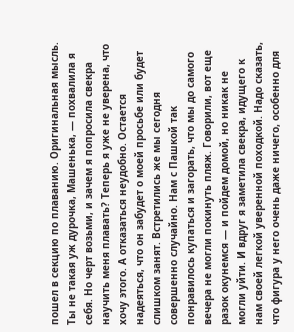пошел в секцию по плаванию. Оригинальная мысль. Ты не такая уж дурочка, Машенька, — похвалила я себя. Но черт возьми, и зачем я попросила свекра научить меня плавать? Теперь я уже не уверена, что хочу этого. А отказаться неудобно. Остается надеяться, что он забудет о моей просьбе или будет слишком занят. Встретились же мы сегодня совершенно случайно. Нам с Пашкой так понравилось купаться и загорать, что мы до самого вечера не могли покинуть пляж. Говорили, вот еще разок окунемся — и пойдем домой, но никак не могли уйти. И вдруг я заметила свекра, идущего к нам своей легкой уверенной походкой. Надо сказать, что фигура у него очень даже ничего, особенно для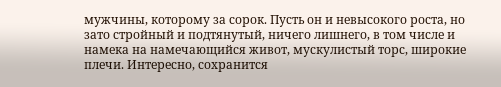мужчины, которому за сорок. Пусть он и невысокого роста, но зато стройный и подтянутый, ничего лишнего, в том числе и намека на намечающийся живот, мускулистый торс, широкие плечи. Интересно, сохранится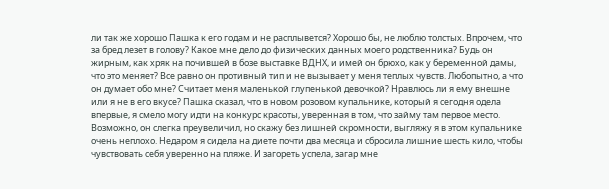ли так же хорошо Пашка к его годам и не расплывется? Хорошо бы, не люблю толстых. Впрочем, что за бред лезет в голову? Какое мне дело до физических данных моего родственника? Будь он жирным, как хряк на почившей в бозе выставке ВДНХ, и имей он брюхо, как у беременной дамы, что это меняет? Все равно он противный тип и не вызывает у меня теплых чувств. Любопытно, а что он думает обо мне? Считает меня маленькой глупенькой девочкой? Нравлюсь ли я ему внешне или я не в его вкусе? Пашка сказал, что в новом розовом купальнике, который я сегодня одела впервые, я смело могу идти на конкурс красоты, уверенная в том, что займу там первое место. Возможно, он слегка преувеличил, но скажу без лишней скромности, выгляжу я в этом купальнике очень неплохо. Недаром я сидела на диете почти два месяца и сбросила лишние шесть кило, чтобы чувствовать себя уверенно на пляже. И загореть успела, загар мне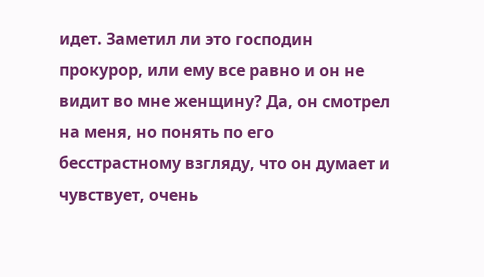идет. Заметил ли это господин прокурор, или ему все равно и он не видит во мне женщину? Да, он смотрел на меня, но понять по его бесстрастному взгляду, что он думает и чувствует, очень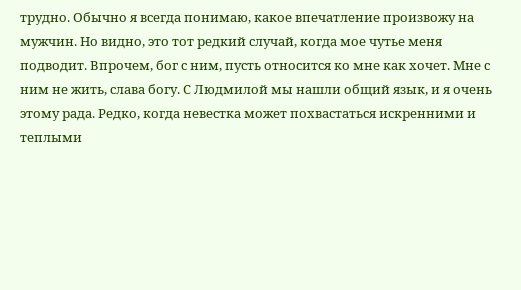трудно. Обычно я всегда понимаю, какое впечатление произвожу на мужчин. Но видно, это тот редкий случай, когда мое чутье меня подводит. Впрочем, бог с ним, пусть относится ко мне как хочет. Мне с ним не жить, слава богу. С Людмилой мы нашли общий язык, и я очень этому рада. Редко, когда невестка может похвастаться искренними и теплыми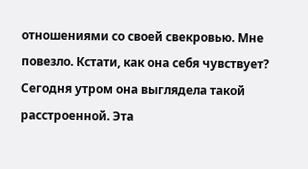отношениями со своей свекровью. Мне повезло. Кстати, как она себя чувствует? Сегодня утром она выглядела такой расстроенной. Эта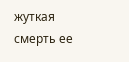жуткая смерть ее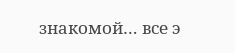знакомой… все э